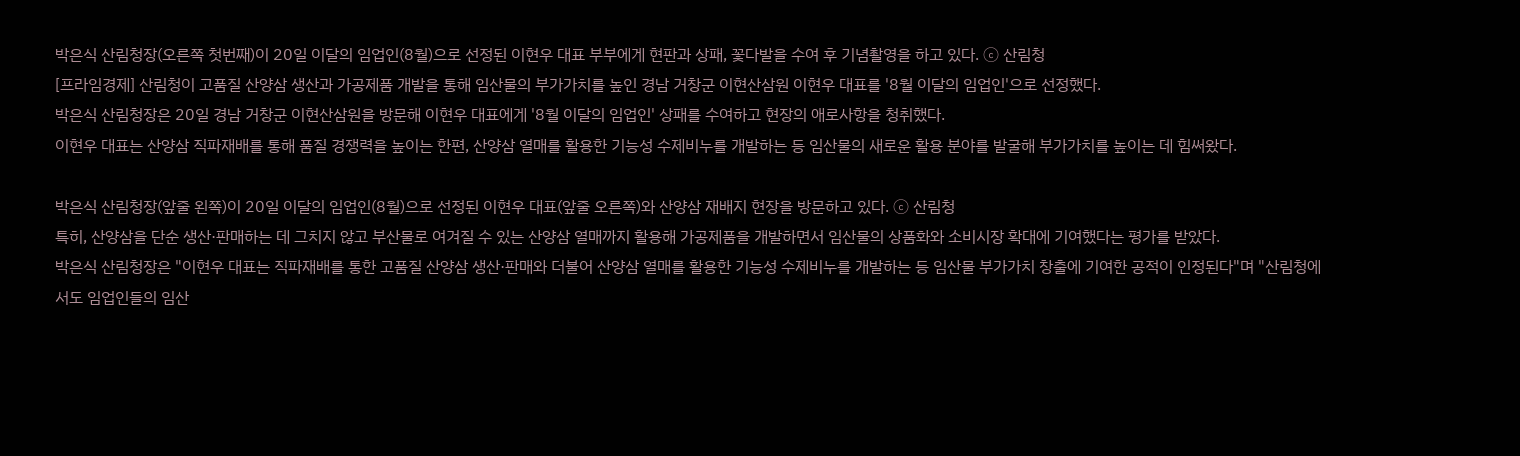박은식 산림청장(오른쪽 첫번째)이 20일 이달의 임업인(8월)으로 선정된 이현우 대표 부부에게 현판과 상패, 꽃다발을 수여 후 기념촬영을 하고 있다. ⓒ 산림청
[프라임경제] 산림청이 고품질 산양삼 생산과 가공제품 개발을 통해 임산물의 부가가치를 높인 경남 거창군 이현산삼원 이현우 대표를 '8월 이달의 임업인'으로 선정했다.
박은식 산림청장은 20일 경남 거창군 이현산삼원을 방문해 이현우 대표에게 '8월 이달의 임업인' 상패를 수여하고 현장의 애로사항을 청취했다.
이현우 대표는 산양삼 직파재배를 통해 품질 경쟁력을 높이는 한편, 산양삼 열매를 활용한 기능성 수제비누를 개발하는 등 임산물의 새로운 활용 분야를 발굴해 부가가치를 높이는 데 힘써왔다.

박은식 산림청장(앞줄 왼쪽)이 20일 이달의 임업인(8월)으로 선정된 이현우 대표(앞줄 오른쪽)와 산양삼 재배지 현장을 방문하고 있다. ⓒ 산림청
특히, 산양삼을 단순 생산·판매하는 데 그치지 않고 부산물로 여겨질 수 있는 산양삼 열매까지 활용해 가공제품을 개발하면서 임산물의 상품화와 소비시장 확대에 기여했다는 평가를 받았다.
박은식 산림청장은 "이현우 대표는 직파재배를 통한 고품질 산양삼 생산·판매와 더불어 산양삼 열매를 활용한 기능성 수제비누를 개발하는 등 임산물 부가가치 창출에 기여한 공적이 인정된다"며 "산림청에서도 임업인들의 임산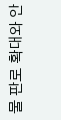물 판로 확대와 안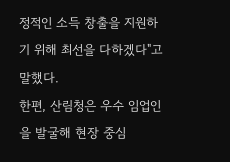정적인 소득 창출을 지원하기 위해 최선을 다하겠다"고 말했다.
한편, 산림청은 우수 임업인을 발굴해 현장 중심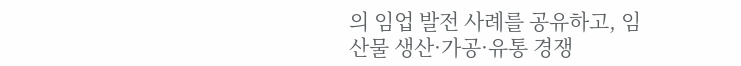의 임업 발전 사례를 공유하고, 임산물 생산·가공·유통 경쟁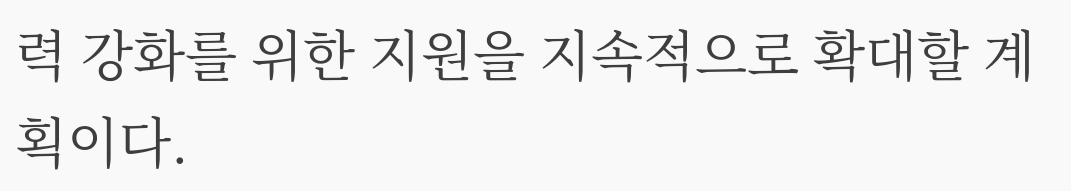력 강화를 위한 지원을 지속적으로 확대할 계획이다.